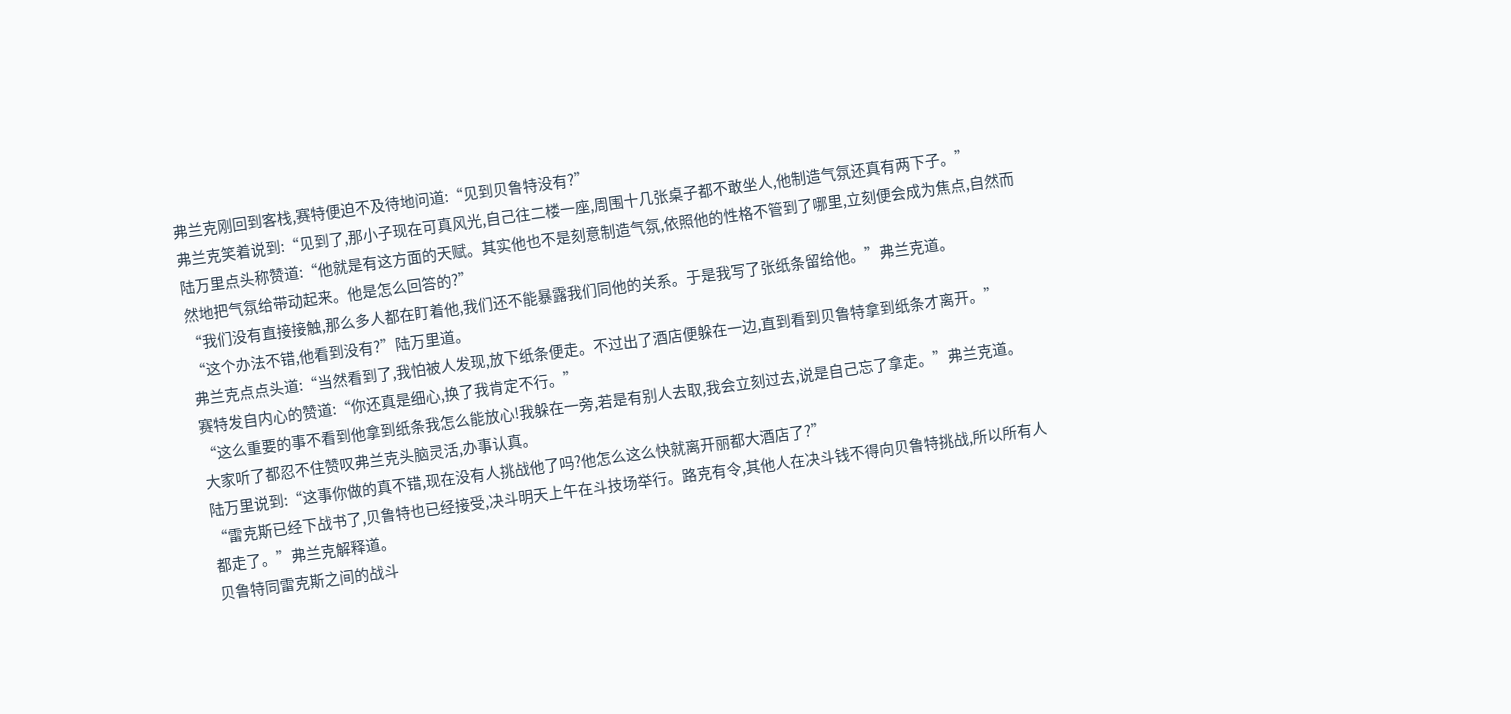弗兰克刚回到客栈,赛特便迫不及待地问道:“见到贝鲁特没有?”
弗兰克笑着说到:“见到了,那小子现在可真风光,自己往二楼一座,周围十几张桌子都不敢坐人,他制造气氛还真有两下子。”
陆万里点头称赞道:“他就是有这方面的天赋。其实他也不是刻意制造气氛,依照他的性格不管到了哪里,立刻便会成为焦点,自然而然地把气氛给带动起来。他是怎么回答的?”
“我们没有直接接触,那么多人都在盯着他,我们还不能暴露我们同他的关系。于是我写了张纸条留给他。”弗兰克道。
“这个办法不错,他看到没有?”陆万里道。
弗兰克点点头道:“当然看到了,我怕被人发现,放下纸条便走。不过出了酒店便躲在一边,直到看到贝鲁特拿到纸条才离开。”
赛特发自内心的赞道:“你还真是细心,换了我肯定不行。”
“这么重要的事不看到他拿到纸条我怎么能放心!我躲在一旁,若是有别人去取,我会立刻过去,说是自己忘了拿走。”弗兰克道。
大家听了都忍不住赞叹弗兰克头脑灵活,办事认真。
陆万里说到:“这事你做的真不错,现在没有人挑战他了吗?他怎么这么快就离开丽都大酒店了?”
“雷克斯已经下战书了,贝鲁特也已经接受,决斗明天上午在斗技场举行。路克有令,其他人在决斗钱不得向贝鲁特挑战,所以所有人都走了。”弗兰克解释道。
贝鲁特同雷克斯之间的战斗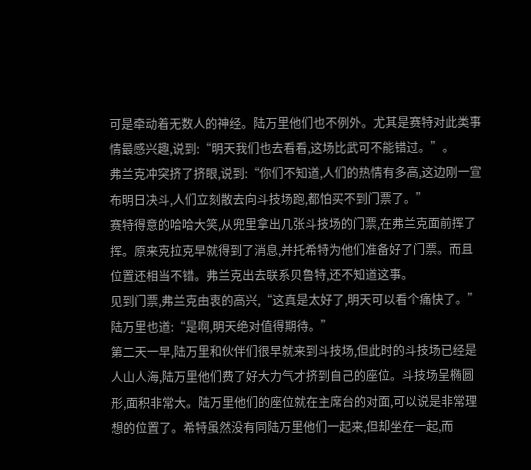可是牵动着无数人的神经。陆万里他们也不例外。尤其是赛特对此类事情最感兴趣,说到:“明天我们也去看看,这场比武可不能错过。”。
弗兰克冲突挤了挤眼,说到:“你们不知道,人们的热情有多高,这边刚一宣布明日决斗,人们立刻散去向斗技场跑,都怕买不到门票了。”
赛特得意的哈哈大笑,从兜里拿出几张斗技场的门票,在弗兰克面前挥了挥。原来克拉克早就得到了消息,并托希特为他们准备好了门票。而且位置还相当不错。弗兰克出去联系贝鲁特,还不知道这事。
见到门票,弗兰克由衷的高兴,“这真是太好了,明天可以看个痛快了。”
陆万里也道:“是啊,明天绝对值得期待。”
第二天一早,陆万里和伙伴们很早就来到斗技场,但此时的斗技场已经是人山人海,陆万里他们费了好大力气才挤到自己的座位。斗技场呈椭圆形,面积非常大。陆万里他们的座位就在主席台的对面,可以说是非常理想的位置了。希特虽然没有同陆万里他们一起来,但却坐在一起,而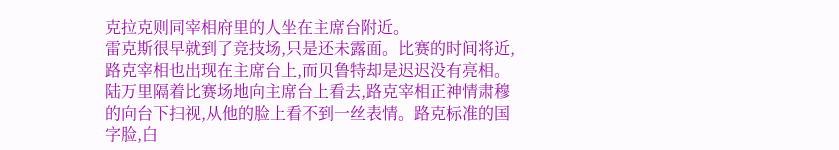克拉克则同宰相府里的人坐在主席台附近。
雷克斯很早就到了竞技场,只是还未露面。比赛的时间将近,路克宰相也出现在主席台上,而贝鲁特却是迟迟没有亮相。陆万里隔着比赛场地向主席台上看去,路克宰相正神情肃穆的向台下扫视,从他的脸上看不到一丝表情。路克标准的国字脸,白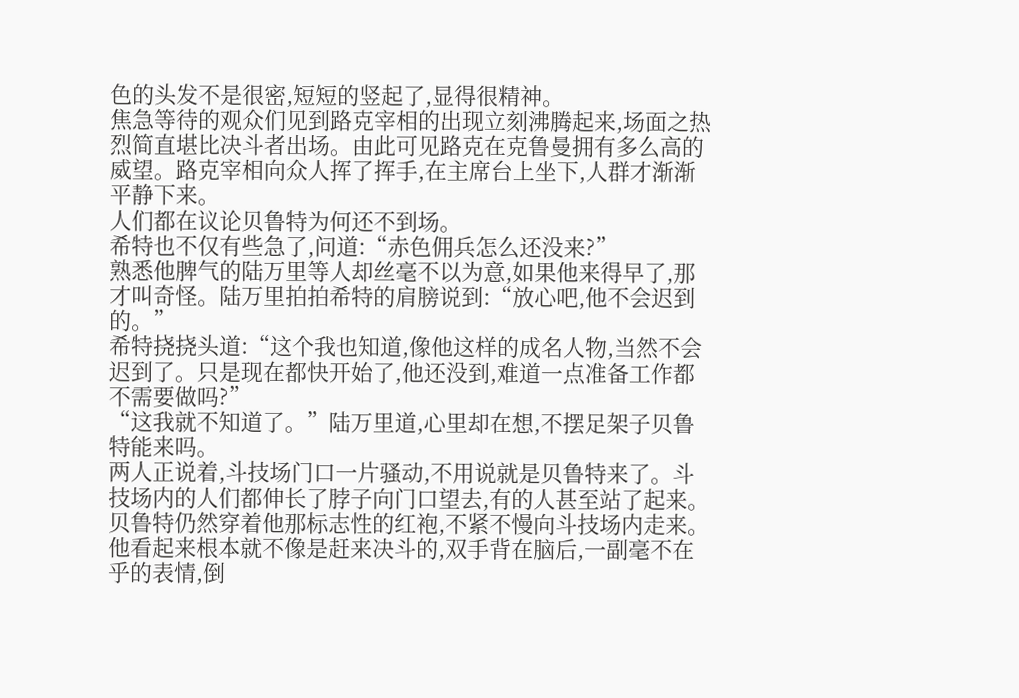色的头发不是很密,短短的竖起了,显得很精神。
焦急等待的观众们见到路克宰相的出现立刻沸腾起来,场面之热烈简直堪比决斗者出场。由此可见路克在克鲁曼拥有多么高的威望。路克宰相向众人挥了挥手,在主席台上坐下,人群才渐渐平静下来。
人们都在议论贝鲁特为何还不到场。
希特也不仅有些急了,问道:“赤色佣兵怎么还没来?”
熟悉他脾气的陆万里等人却丝毫不以为意,如果他来得早了,那才叫奇怪。陆万里拍拍希特的肩膀说到:“放心吧,他不会迟到的。”
希特挠挠头道:“这个我也知道,像他这样的成名人物,当然不会迟到了。只是现在都快开始了,他还没到,难道一点准备工作都不需要做吗?”
“这我就不知道了。”陆万里道,心里却在想,不摆足架子贝鲁特能来吗。
两人正说着,斗技场门口一片骚动,不用说就是贝鲁特来了。斗技场内的人们都伸长了脖子向门口望去,有的人甚至站了起来。
贝鲁特仍然穿着他那标志性的红袍,不紧不慢向斗技场内走来。他看起来根本就不像是赶来决斗的,双手背在脑后,一副毫不在乎的表情,倒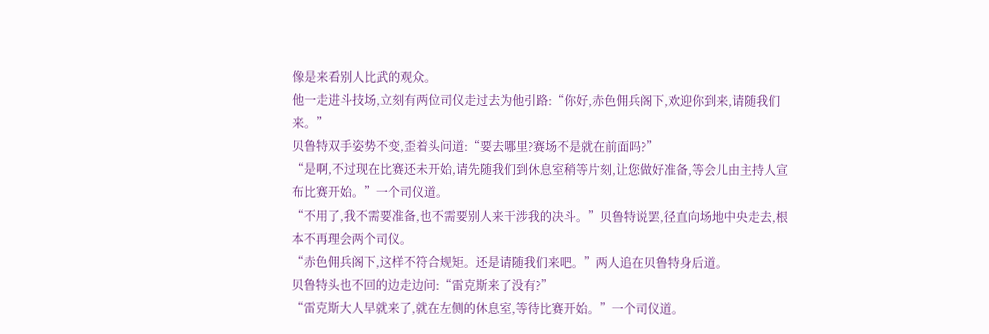像是来看别人比武的观众。
他一走进斗技场,立刻有两位司仪走过去为他引路:“你好,赤色佣兵阁下,欢迎你到来,请随我们来。”
贝鲁特双手姿势不变,歪着头问道:“要去哪里?赛场不是就在前面吗?”
“是啊,不过现在比赛还未开始,请先随我们到休息室稍等片刻,让您做好准备,等会儿由主持人宣布比赛开始。”一个司仪道。
“不用了,我不需要准备,也不需要别人来干涉我的决斗。”贝鲁特说罢,径直向场地中央走去,根本不再理会两个司仪。
“赤色佣兵阁下,这样不符合规矩。还是请随我们来吧。”两人追在贝鲁特身后道。
贝鲁特头也不回的边走边问:“雷克斯来了没有?”
“雷克斯大人早就来了,就在左侧的休息室,等待比赛开始。”一个司仪道。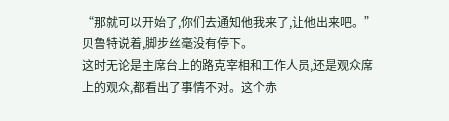“那就可以开始了,你们去通知他我来了,让他出来吧。”贝鲁特说着,脚步丝毫没有停下。
这时无论是主席台上的路克宰相和工作人员,还是观众席上的观众,都看出了事情不对。这个赤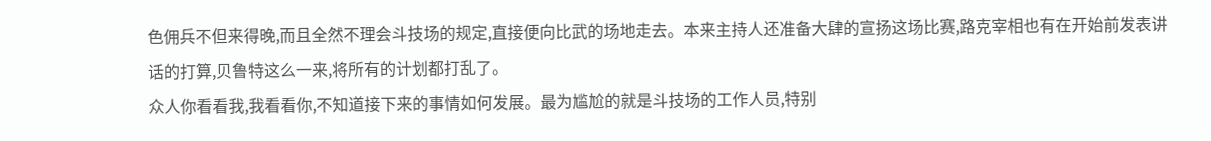色佣兵不但来得晚,而且全然不理会斗技场的规定,直接便向比武的场地走去。本来主持人还准备大肆的宣扬这场比赛,路克宰相也有在开始前发表讲话的打算,贝鲁特这么一来,将所有的计划都打乱了。
众人你看看我,我看看你,不知道接下来的事情如何发展。最为尴尬的就是斗技场的工作人员,特别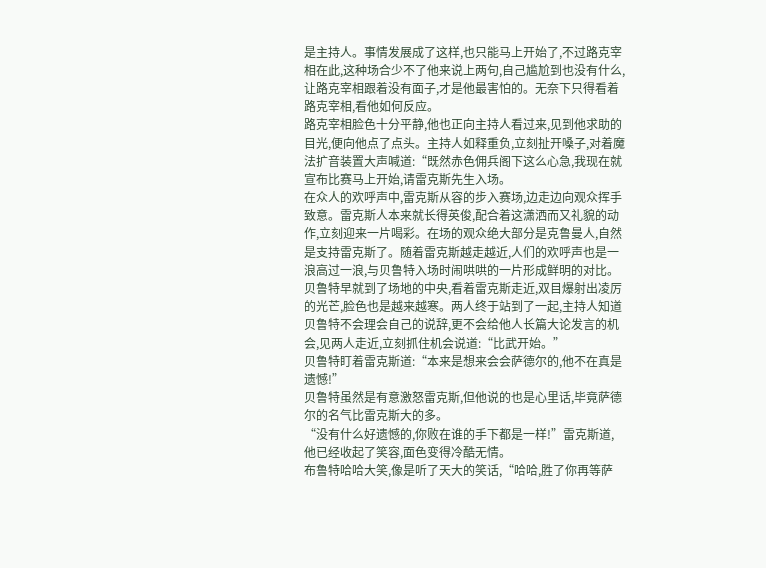是主持人。事情发展成了这样,也只能马上开始了,不过路克宰相在此,这种场合少不了他来说上两句,自己尴尬到也没有什么,让路克宰相跟着没有面子,才是他最害怕的。无奈下只得看着路克宰相,看他如何反应。
路克宰相脸色十分平静,他也正向主持人看过来,见到他求助的目光,便向他点了点头。主持人如释重负,立刻扯开嗓子,对着魔法扩音装置大声喊道:“既然赤色佣兵阁下这么心急,我现在就宣布比赛马上开始,请雷克斯先生入场。
在众人的欢呼声中,雷克斯从容的步入赛场,边走边向观众挥手致意。雷克斯人本来就长得英俊,配合着这潇洒而又礼貌的动作,立刻迎来一片喝彩。在场的观众绝大部分是克鲁曼人,自然是支持雷克斯了。随着雷克斯越走越近,人们的欢呼声也是一浪高过一浪,与贝鲁特入场时闹哄哄的一片形成鲜明的对比。
贝鲁特早就到了场地的中央,看着雷克斯走近,双目爆射出凌厉的光芒,脸色也是越来越寒。两人终于站到了一起,主持人知道贝鲁特不会理会自己的说辞,更不会给他人长篇大论发言的机会,见两人走近,立刻抓住机会说道:“比武开始。”
贝鲁特盯着雷克斯道:“本来是想来会会萨德尔的,他不在真是遗憾!”
贝鲁特虽然是有意激怒雷克斯,但他说的也是心里话,毕竟萨德尔的名气比雷克斯大的多。
“没有什么好遗憾的,你败在谁的手下都是一样!”雷克斯道,他已经收起了笑容,面色变得冷酷无情。
布鲁特哈哈大笑,像是听了天大的笑话,“哈哈,胜了你再等萨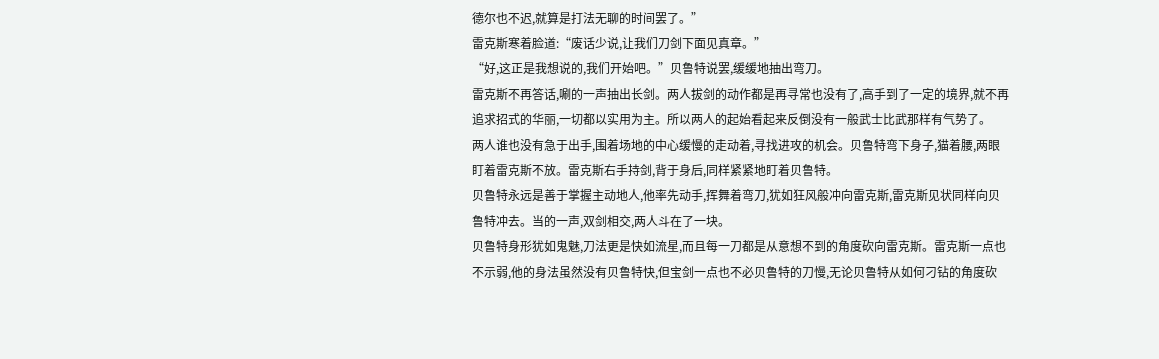德尔也不迟,就算是打法无聊的时间罢了。”
雷克斯寒着脸道:“废话少说,让我们刀剑下面见真章。”
“好,这正是我想说的,我们开始吧。”贝鲁特说罢,缓缓地抽出弯刀。
雷克斯不再答话,唰的一声抽出长剑。两人拔剑的动作都是再寻常也没有了,高手到了一定的境界,就不再追求招式的华丽,一切都以实用为主。所以两人的起始看起来反倒没有一般武士比武那样有气势了。
两人谁也没有急于出手,围着场地的中心缓慢的走动着,寻找进攻的机会。贝鲁特弯下身子,猫着腰,两眼盯着雷克斯不放。雷克斯右手持剑,背于身后,同样紧紧地盯着贝鲁特。
贝鲁特永远是善于掌握主动地人,他率先动手,挥舞着弯刀,犹如狂风般冲向雷克斯,雷克斯见状同样向贝鲁特冲去。当的一声,双剑相交,两人斗在了一块。
贝鲁特身形犹如鬼魅,刀法更是快如流星,而且每一刀都是从意想不到的角度砍向雷克斯。雷克斯一点也不示弱,他的身法虽然没有贝鲁特快,但宝剑一点也不必贝鲁特的刀慢,无论贝鲁特从如何刁钻的角度砍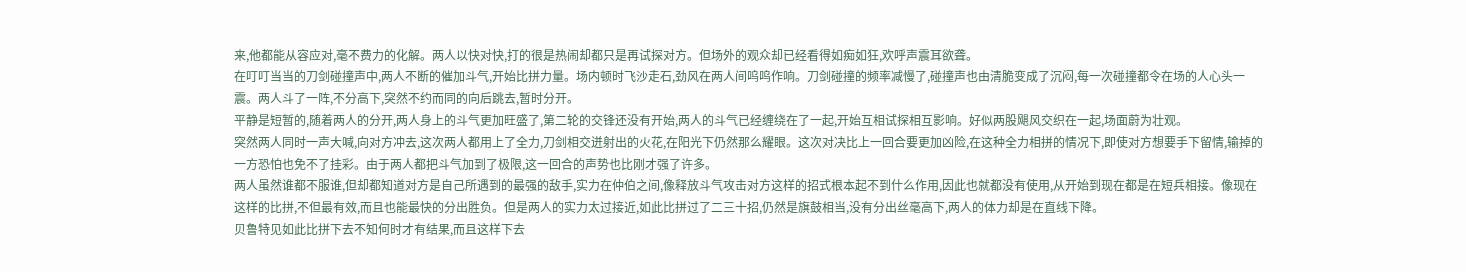来,他都能从容应对,毫不费力的化解。两人以快对快,打的很是热闹却都只是再试探对方。但场外的观众却已经看得如痴如狂,欢呼声震耳欲聋。
在叮叮当当的刀剑碰撞声中,两人不断的催加斗气,开始比拼力量。场内顿时飞沙走石,劲风在两人间呜呜作响。刀剑碰撞的频率减慢了,碰撞声也由清脆变成了沉闷,每一次碰撞都令在场的人心头一震。两人斗了一阵,不分高下,突然不约而同的向后跳去,暂时分开。
平静是短暂的,随着两人的分开,两人身上的斗气更加旺盛了,第二轮的交锋还没有开始,两人的斗气已经缠绕在了一起,开始互相试探相互影响。好似两股飓风交织在一起,场面蔚为壮观。
突然两人同时一声大喊,向对方冲去,这次两人都用上了全力,刀剑相交迸射出的火花,在阳光下仍然那么耀眼。这次对决比上一回合要更加凶险,在这种全力相拼的情况下,即使对方想要手下留情,输掉的一方恐怕也免不了挂彩。由于两人都把斗气加到了极限,这一回合的声势也比刚才强了许多。
两人虽然谁都不服谁,但却都知道对方是自己所遇到的最强的敌手,实力在仲伯之间,像释放斗气攻击对方这样的招式根本起不到什么作用,因此也就都没有使用,从开始到现在都是在短兵相接。像现在这样的比拼,不但最有效,而且也能最快的分出胜负。但是两人的实力太过接近,如此比拼过了二三十招,仍然是旗鼓相当,没有分出丝毫高下,两人的体力却是在直线下降。
贝鲁特见如此比拼下去不知何时才有结果,而且这样下去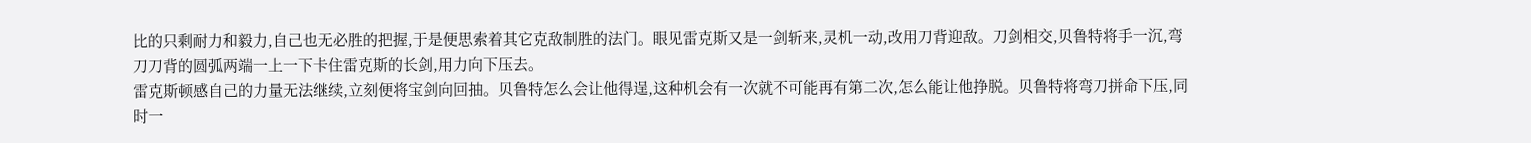比的只剩耐力和毅力,自己也无必胜的把握,于是便思索着其它克敌制胜的法门。眼见雷克斯又是一剑斩来,灵机一动,改用刀背迎敌。刀剑相交,贝鲁特将手一沉,弯刀刀背的圆弧两端一上一下卡住雷克斯的长剑,用力向下压去。
雷克斯顿感自己的力量无法继续,立刻便将宝剑向回抽。贝鲁特怎么会让他得逞,这种机会有一次就不可能再有第二次,怎么能让他挣脱。贝鲁特将弯刀拼命下压,同时一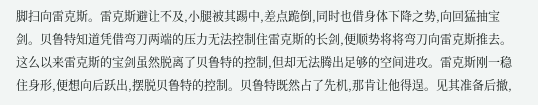脚扫向雷克斯。雷克斯避让不及,小腿被其踢中,差点跪倒,同时也借身体下降之势,向回猛抽宝剑。贝鲁特知道凭借弯刀两端的压力无法控制住雷克斯的长剑,便顺势将将弯刀向雷克斯推去。
这么以来雷克斯的宝剑虽然脱离了贝鲁特的控制,但却无法腾出足够的空间进攻。雷克斯刚一稳住身形,便想向后跃出,摆脱贝鲁特的控制。贝鲁特既然占了先机,那肯让他得逞。见其准备后撤,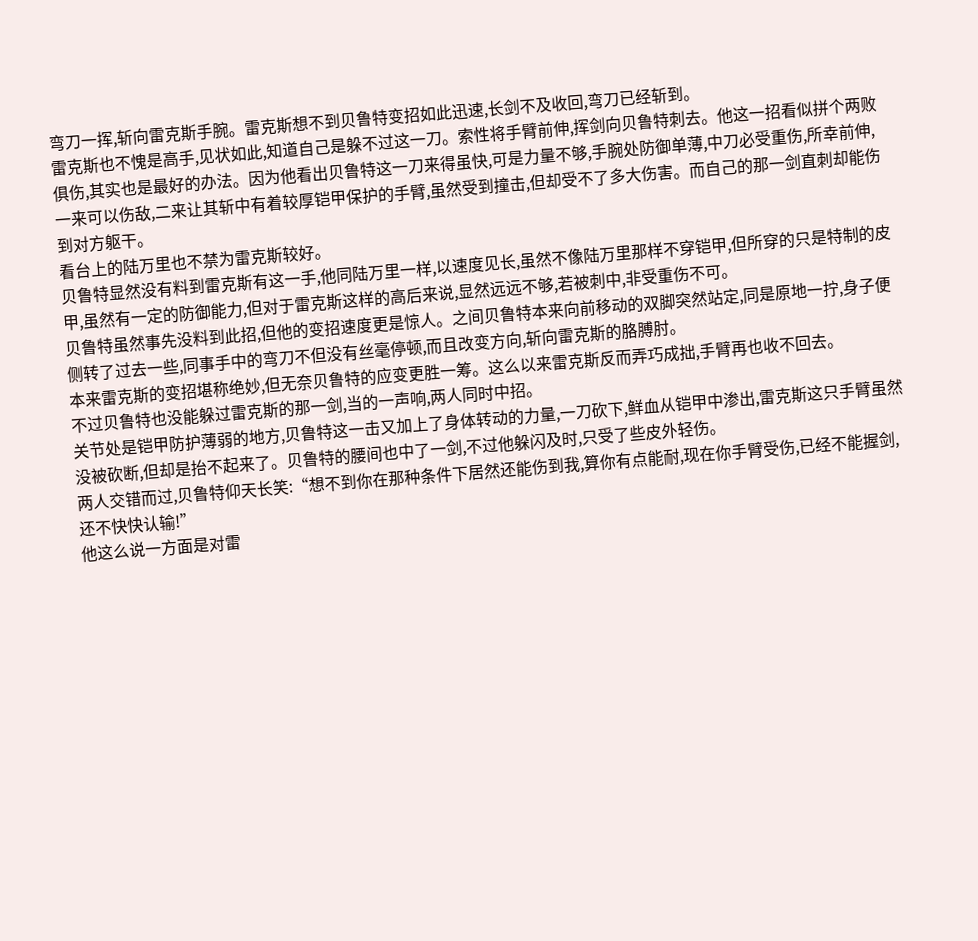弯刀一挥,斩向雷克斯手腕。雷克斯想不到贝鲁特变招如此迅速,长剑不及收回,弯刀已经斩到。
雷克斯也不愧是高手,见状如此,知道自己是躲不过这一刀。索性将手臂前伸,挥剑向贝鲁特刺去。他这一招看似拼个两败俱伤,其实也是最好的办法。因为他看出贝鲁特这一刀来得虽快,可是力量不够,手腕处防御单薄,中刀必受重伤,所幸前伸,一来可以伤敌,二来让其斩中有着较厚铠甲保护的手臂,虽然受到撞击,但却受不了多大伤害。而自己的那一剑直刺却能伤到对方躯干。
看台上的陆万里也不禁为雷克斯较好。
贝鲁特显然没有料到雷克斯有这一手,他同陆万里一样,以速度见长,虽然不像陆万里那样不穿铠甲,但所穿的只是特制的皮甲,虽然有一定的防御能力,但对于雷克斯这样的高后来说,显然远远不够,若被刺中,非受重伤不可。
贝鲁特虽然事先没料到此招,但他的变招速度更是惊人。之间贝鲁特本来向前移动的双脚突然站定,同是原地一拧,身子便侧转了过去一些,同事手中的弯刀不但没有丝毫停顿,而且改变方向,斩向雷克斯的胳膊肘。
本来雷克斯的变招堪称绝妙,但无奈贝鲁特的应变更胜一筹。这么以来雷克斯反而弄巧成拙,手臂再也收不回去。
不过贝鲁特也没能躲过雷克斯的那一剑,当的一声响,两人同时中招。
关节处是铠甲防护薄弱的地方,贝鲁特这一击又加上了身体转动的力量,一刀砍下,鲜血从铠甲中渗出,雷克斯这只手臂虽然没被砍断,但却是抬不起来了。贝鲁特的腰间也中了一剑,不过他躲闪及时,只受了些皮外轻伤。
两人交错而过,贝鲁特仰天长笑:“想不到你在那种条件下居然还能伤到我,算你有点能耐,现在你手臂受伤,已经不能握剑,还不快快认输!”
他这么说一方面是对雷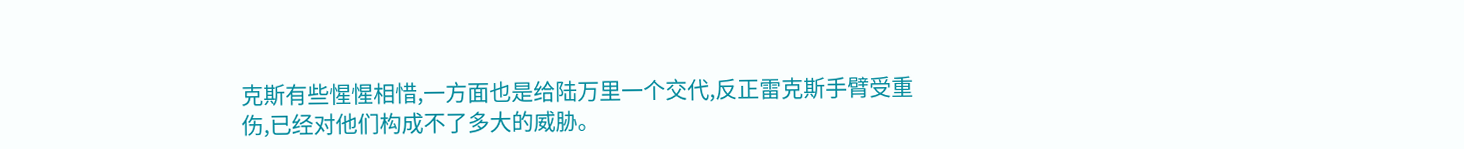克斯有些惺惺相惜,一方面也是给陆万里一个交代,反正雷克斯手臂受重伤,已经对他们构成不了多大的威胁。